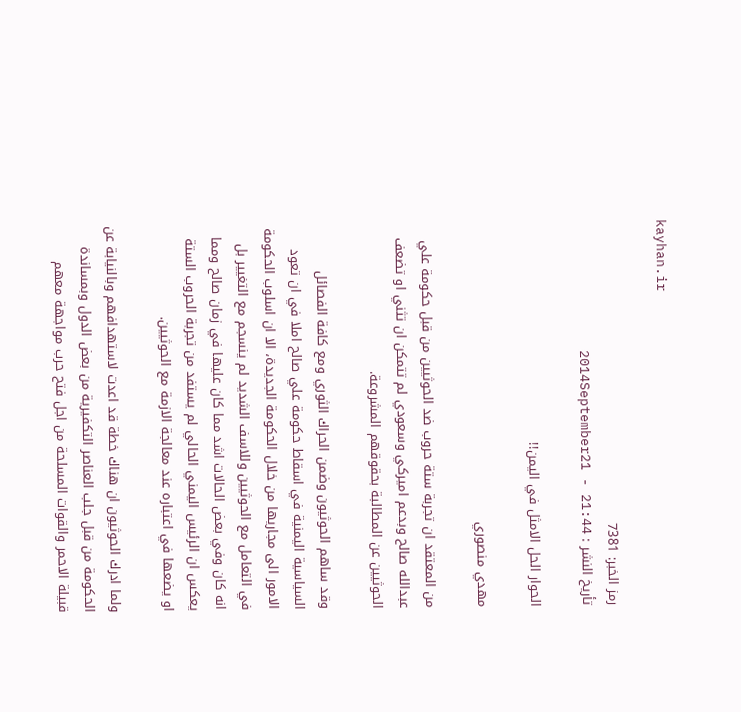kayhan.ir

رمز الخبر: 7381
تأريخ النشر : 2014September21 - 21:44

الحوار الحل الامثل في اليمن!!

مهدي منصوري

من المعتقد ان تجربة ستة حروب ضد الحوثيين من قبل حكومة علي عبدالله صالح وبدعم اميركي وسعودي لم تتمكن ان تثني او تضعف الحوثيين عن المطالبة بحقوقهم المشروعة.

وقد ساهم الحوثيون وضمن الحراك الثوري ومع كافة الفصائل السياسية اليمنية في اسقاط حكومة علي صالح املا في ان تعود الامور الى مجاريها من خلال الحكومة الجديدة، الا ان اسلوب الحكومة في التعامل مع الحوثيين وللاسف الشديد لم ينسجم مع التغيير بل انه كان وفي بعض الحالات اشد مما كان عليها في زمان صالح ومما يعكس ان الرئيس اليمني الحالي لم يستفد من تجربة الحروب الستة او يضعها في اعتباره عند معالجة الازمة مع الحوثيين.

ولما ادرك الحوثيون ان هناك خطة قد اعدت لاستهدافهم وبالنيابة عن الحكومة من قبل جلب العناصر التكفيرية من بعض الدول وبمساندة قبيلة الاحمر والقوات المسلحة من اجل فتح حرب مواجهة معهم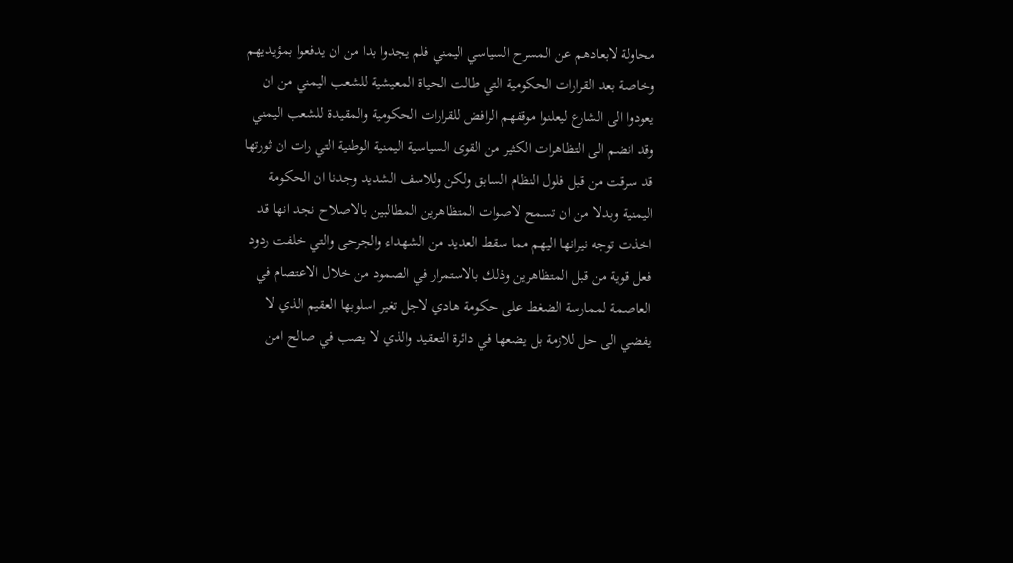محاولة لابعادهم عن المسرح السياسي اليمني فلم يجدوا بدا من ان يدفعوا بمؤيديهم وخاصة بعد القرارات الحكومية التي طالت الحياة المعيشية للشعب اليمني من ان يعودوا الى الشارع ليعلنوا موقفهم الرافض للقرارات الحكومية والمقيدة للشعب اليمني وقد انضم الى التظاهرات الكثير من القوى السياسية اليمنية الوطنية التي رات ان ثورتها قد سرقت من قبل فلول النظام السابق ولكن وللاسف الشديد وجدنا ان الحكومة اليمنية وبدلا من ان تسمح لاصوات المتظاهرين المطالبين بالاصلاح نجد انها قد اخذت توجه نيرانها اليهم مما سقط العديد من الشهداء والجرحى والتي خلفت ردود فعل قوية من قبل المتظاهرين وذلك بالاستمرار في الصمود من خلال الاعتصام في العاصمة لممارسة الضغط على حكومة هادي لاجل تغير اسلوبها العقيم الذي لا يفضي الى حل للازمة بل يضعها في دائرة التعقيد والذي لا يصب في صالح امن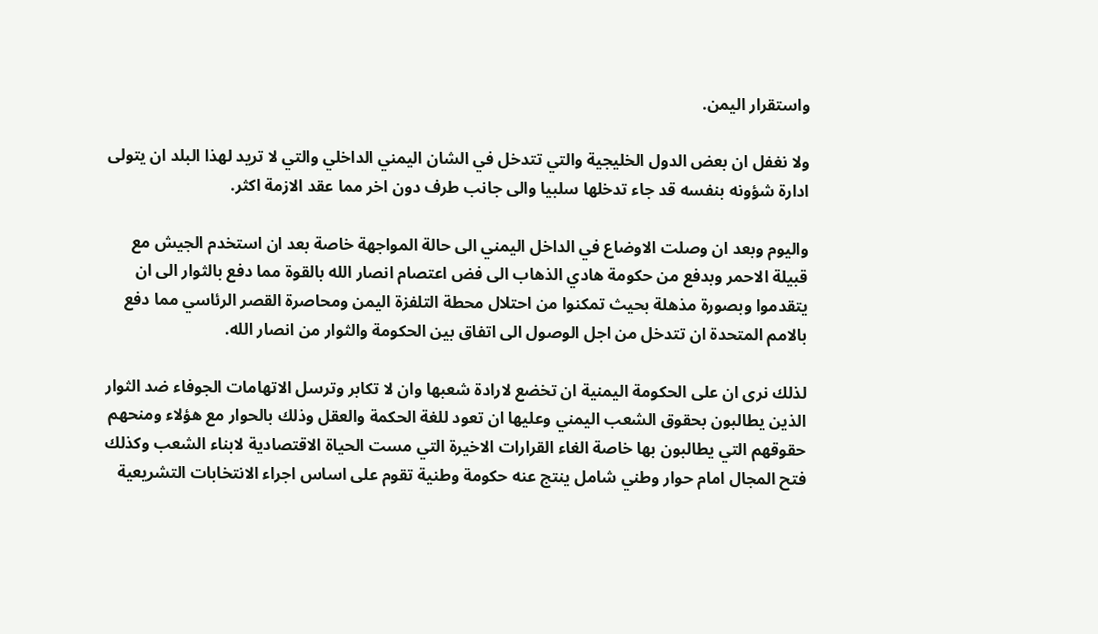واستقرار اليمن.

ولا نغفل ان بعض الدول الخليجية والتي تتدخل في الشان اليمني الداخلي والتي لا تريد لهذا البلد ان يتولى ادارة شؤونه بنفسه قد جاء تدخلها سلبيا والى جانب طرف دون اخر مما عقد الازمة اكثر.

واليوم وبعد ان وصلت الاوضاع في الداخل اليمني الى حالة المواجهة خاصة بعد ان استخدم الجيش مع قبيلة الاحمر وبدفع من حكومة هادي الذهاب الى فض اعتصام انصار الله بالقوة مما دفع بالثوار الى ان يتقدموا وبصورة مذهلة بحيث تمكنوا من احتلال محطة التلفزة اليمن ومحاصرة القصر الرئاسي مما دفع بالامم المتحدة ان تتدخل من اجل الوصول الى اتفاق بين الحكومة والثوار من انصار الله.

لذلك نرى ان على الحكومة اليمنية ان تخضع لارادة شعبها وان لا تكابر وترسل الاتهامات الجوفاء ضد الثوار الذين يطالبون بحقوق الشعب اليمني وعليها ان تعود للغة الحكمة والعقل وذلك بالحوار مع هؤلاء ومنحهم حقوقهم التي يطالبون بها خاصة الغاء القرارات الاخيرة التي مست الحياة الاقتصادية لابناء الشعب وكذلك فتح المجال امام حوار وطني شامل ينتج عنه حكومة وطنية تقوم على اساس اجراء الانتخابات التشريعية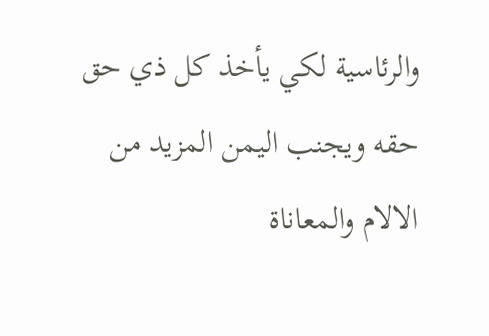والرئاسية لكي يأخذ كل ذي حق حقه ويجنب اليمن المزيد من الالام والمعاناة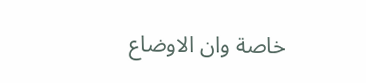خاصة وان الاوضاع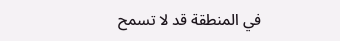في المنطقة قد لا تسمح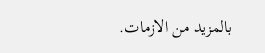بالمزيد من الازمات.